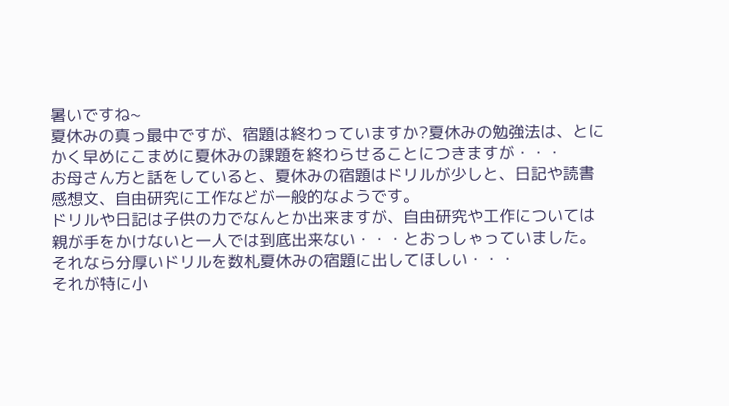暑いですね~
夏休みの真っ最中ですが、宿題は終わっていますか?夏休みの勉強法は、とにかく早めにこまめに夏休みの課題を終わらせることにつきますが・・・
お母さん方と話をしていると、夏休みの宿題はドリルが少しと、日記や読書感想文、自由研究に工作などが一般的なようです。
ドリルや日記は子供の力でなんとか出来ますが、自由研究や工作については親が手をかけないと一人では到底出来ない・・・とおっしゃっていました。
それなら分厚いドリルを数札夏休みの宿題に出してほしい・・・
それが特に小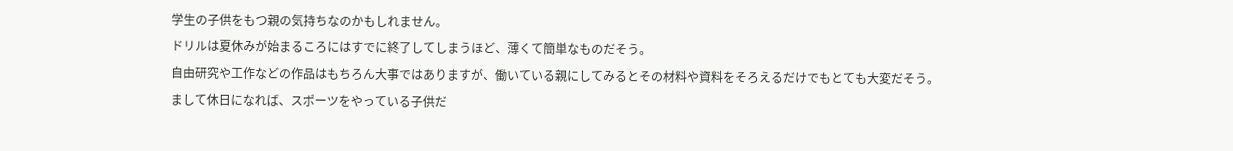学生の子供をもつ親の気持ちなのかもしれません。
ドリルは夏休みが始まるころにはすでに終了してしまうほど、薄くて簡単なものだそう。
自由研究や工作などの作品はもちろん大事ではありますが、働いている親にしてみるとその材料や資料をそろえるだけでもとても大変だそう。
まして休日になれば、スポーツをやっている子供だ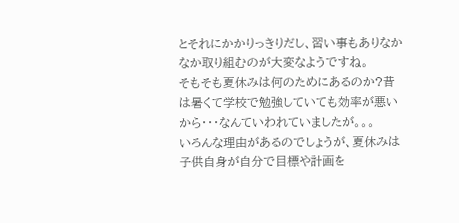とそれにかかりっきりだし、習い事もありなかなか取り組むのが大変なようですね。
そもそも夏休みは何のためにあるのか?昔は暑くて学校で勉強していても効率が悪いから・・・なんていわれていましたが。。。
いろんな理由があるのでしょうが、夏休みは子供自身が自分で目標や計画を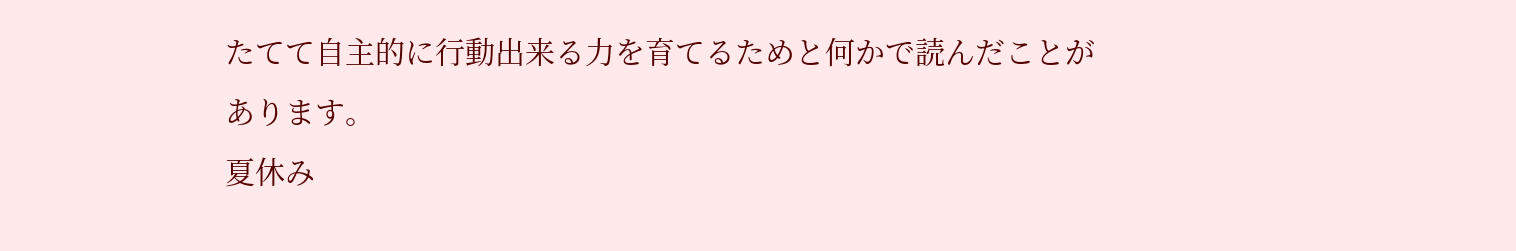たてて自主的に行動出来る力を育てるためと何かで読んだことがあります。
夏休み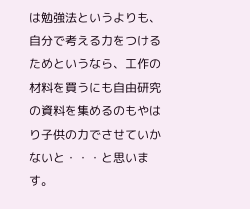は勉強法というよりも、自分で考える力をつけるためというなら、工作の材料を買うにも自由研究の資料を集めるのもやはり子供の力でさせていかないと・・・と思います。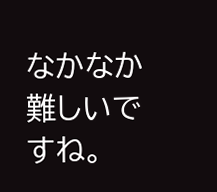なかなか難しいですね。